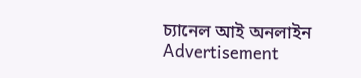চ্যানেল আই অনলাইন
Advertisement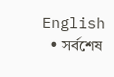English
  • সর্বশেষ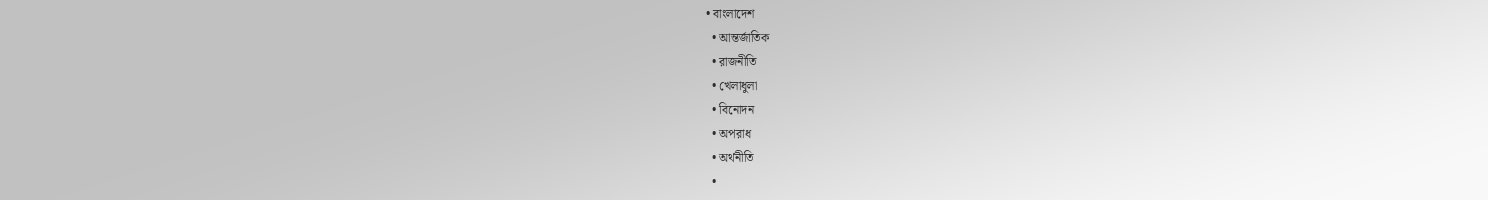• বাংলাদেশ
  • আন্তর্জাতিক
  • রাজনীতি
  • খেলাধুলা
  • বিনোদন
  • অপরাধ
  • অর্থনীতি
  •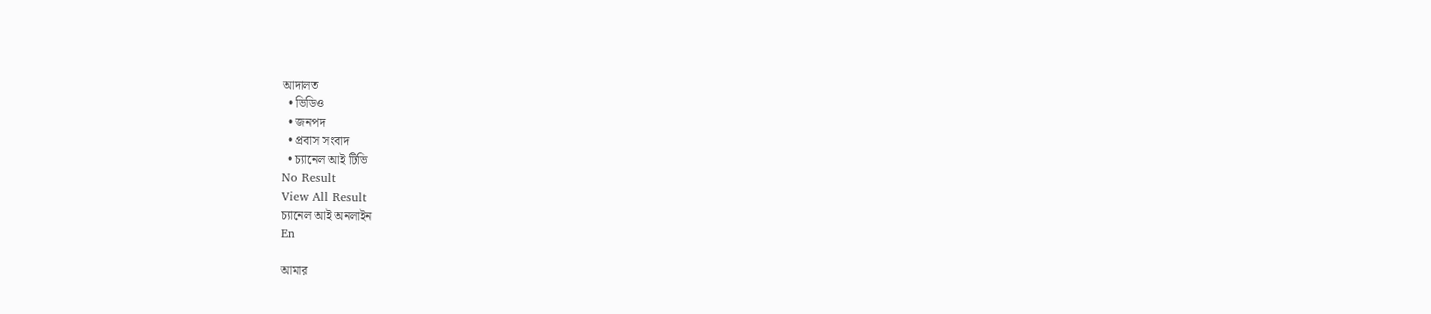আদালত
  • ভিডিও
  • জনপদ
  • প্রবাস সংবাদ
  • চ্যানেল আই টিভি
No Result
View All Result
চ্যানেল আই অনলাইন
En

আমার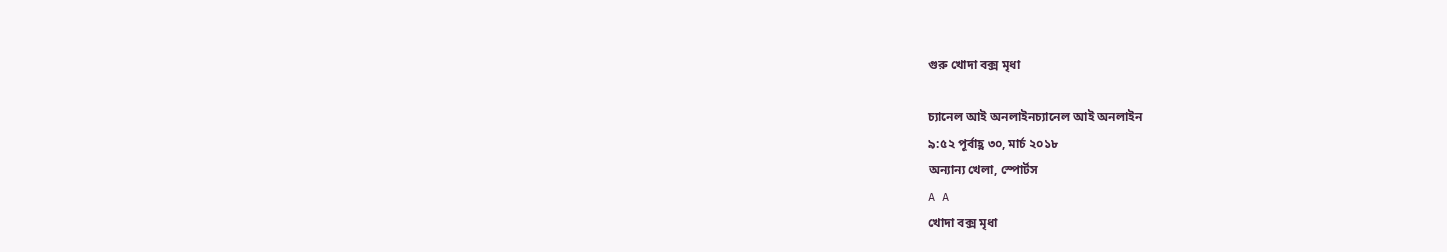গুরু খোদা বক্স মৃধা

চ্যানেল আই অনলাইনচ্যানেল আই অনলাইন
৯:৫২ পূর্বাহ্ণ ৩০, মার্চ ২০১৮
অন্যান্য খেলা, স্পোর্টস
A A
খোদা বক্স মৃধা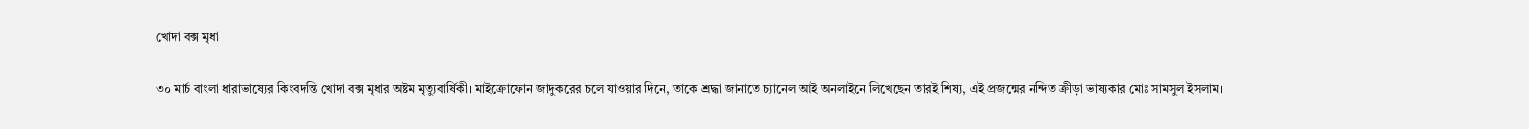খোদা বক্স মৃধা

৩০ মার্চ বাংলা ধারাভাষ্যের কিংবদন্তি খোদা বক্স মৃধার অষ্টম মৃত্যুবার্ষিকী। মাইক্রোফোন জাদুকরের চলে যাওয়ার দিনে, তাকে শ্রদ্ধা জানাতে চ্যানেল আই অনলাইনে লিখেছেন তারই শিষ্য, এই প্রজন্মের নন্দিত ক্রীড়া ভাষ্যকার মোঃ সামসুল ইসলাম।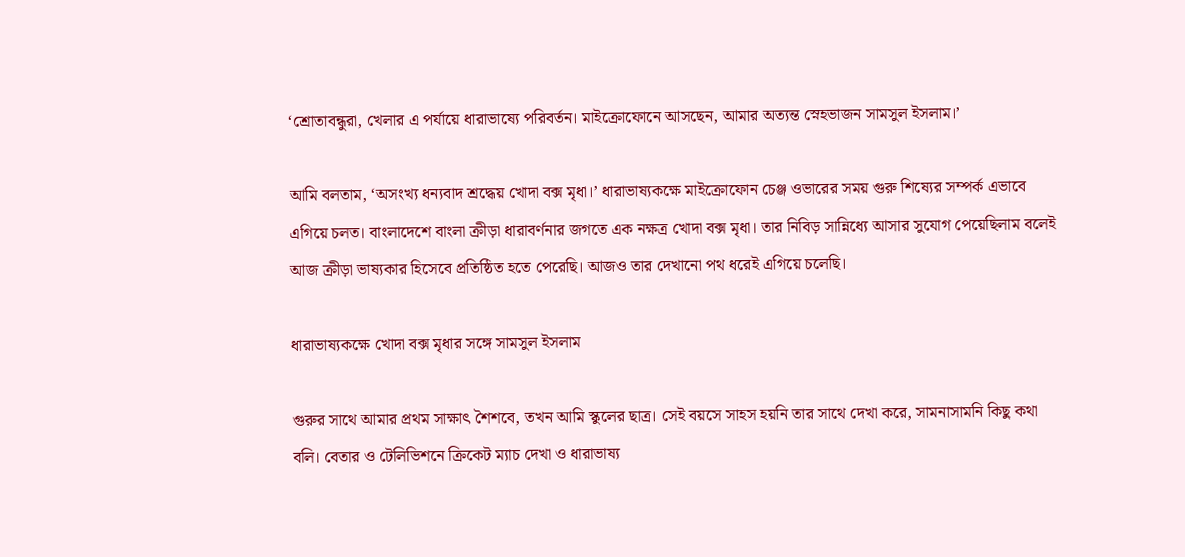‘শ্রোতাবন্ধুরা, খেলার এ পর্যায়ে ধারাভাষ্যে পরিবর্তন। মাইক্রোফোনে আসছেন, আমার অত্যন্ত স্নেহভাজন সামসুল ইসলাম।’

আমি বলতাম, ‘অসংখ্য ধন্যবাদ শ্রদ্ধেয় খোদা বক্স মৃধা।’ ধারাভাষ্যকক্ষে মাইক্রোফোন চেঞ্জ ওভারের সময় গুরু শিষ্যের সম্পর্ক এভাবে এগিয়ে চলত। বাংলাদেশে বাংলা ক্রীড়া ধারাবর্ণনার জগতে এক নক্ষত্র খোদা বক্স মৃধা। তার নিবিড় সান্নিধ্যে আসার সুযোগ পেয়েছিলাম বলেই আজ ক্রীড়া ভাষ্যকার হিসেবে প্রতিষ্ঠিত হতে পেরেছি। আজও তার দেখানো পথ ধরেই এগিয়ে চলেছি।

ধারাভাষ্যকক্ষে খোদা বক্স মৃধার সঙ্গে সামসুল ইসলাম

গুরুর সাথে আমার প্রথম সাক্ষাৎ শৈশবে, তখন আমি স্কুলের ছাত্র। সেই বয়সে সাহস হয়নি তার সাথে দেখা করে, সামনাসামনি কিছু কথা বলি। বেতার ও টেলিভিশনে ক্রিকেট ম্যাচ দেখা ও ধারাভাষ্য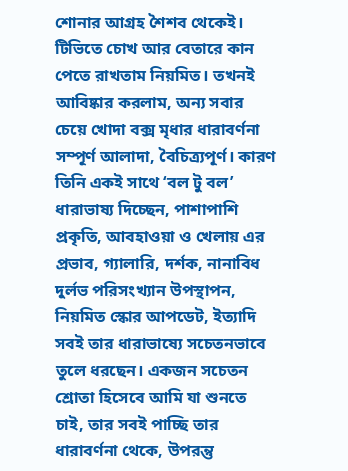শোনার আগ্রহ শৈশব থেকেই। টিভিতে চোখ আর বেতারে কান পেতে রাখতাম নিয়মিত। তখনই আবিষ্কার করলাম, অন্য সবার চেয়ে খোদা বক্স মৃধার ধারাবর্ণনা সম্পূর্ণ আলাদা, বৈচিত্র্যপূর্ণ। কারণ তিনি একই সাথে ‘বল টু বল’ ধারাভাষ্য দিচ্ছেন, পাশাপাশি প্রকৃতি, আবহাওয়া ও খেলায় এর প্রভাব, গ্যালারি, দর্শক, নানাবিধ দুর্লভ পরিসংখ্যান উপস্থাপন, নিয়মিত স্কোর আপডেট, ইত্যাদি সবই তার ধারাভাষ্যে সচেতনভাবে তুলে ধরছেন। একজন সচেতন শ্রোতা হিসেবে আমি যা শুনতে চাই, তার সবই পাচ্ছি তার ধারাবর্ণনা থেকে, উপরন্তু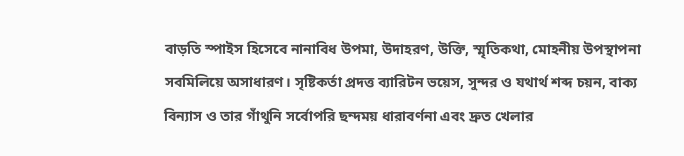বাড়তি স্পাইস হিসেবে নানাবিধ উপমা, উদাহরণ, উক্তি, স্মৃতিকথা, মোহনীয় উপস্থাপনা সবমিলিয়ে অসাধারণ। সৃষ্টিকর্তা প্রদত্ত ব্যারিটন ভয়েস, সুন্দর ও যথার্থ শব্দ চয়ন, বাক্য বিন্যাস ও তার গাঁথুনি সর্বোপরি ছন্দময় ধারাবর্ণনা এবং দ্রুত খেলার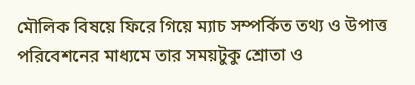মৌলিক বিষয়ে ফিরে গিয়ে ম্যাচ সম্পর্কিত তথ্য ও উপাত্ত পরিবেশনের মাধ্যমে তার সময়টুকু শ্রোতা ও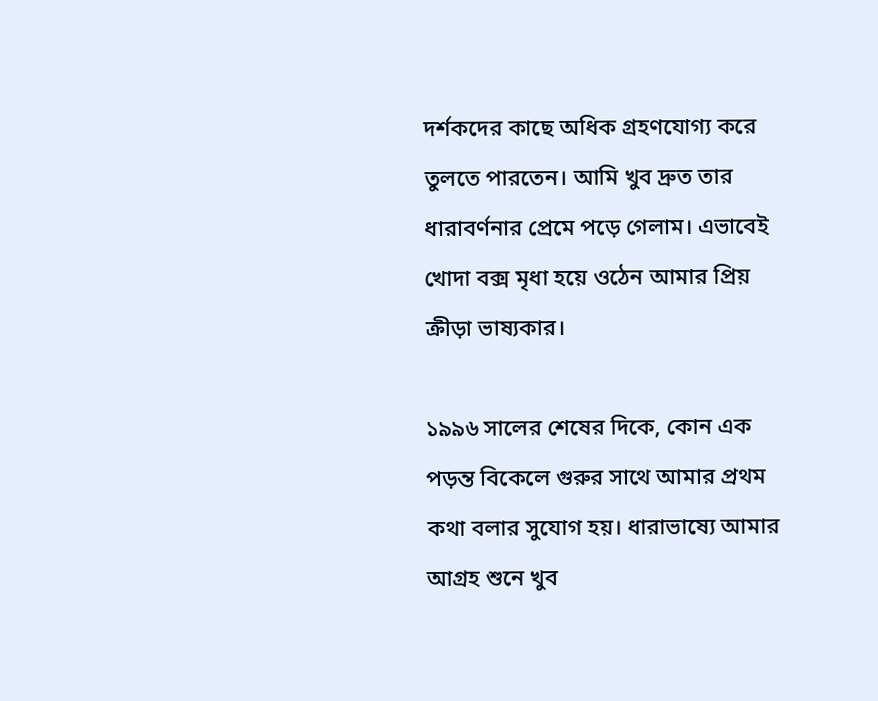দর্শকদের কাছে অধিক গ্রহণযোগ্য করে তুলতে পারতেন। আমি খুব দ্রুত তার ধারাবর্ণনার প্রেমে পড়ে গেলাম। এভাবেই খোদা বক্স মৃধা হয়ে ওঠেন আমার প্রিয় ক্রীড়া ভাষ্যকার।

১৯৯৬ সালের শেষের দিকে, কোন এক পড়ন্ত বিকেলে গুরুর সাথে আমার প্রথম কথা বলার সুযোগ হয়। ধারাভাষ্যে আমার আগ্রহ শুনে খুব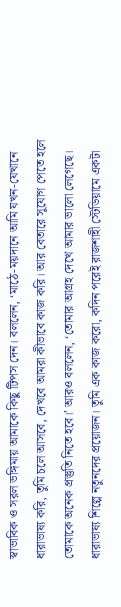স্বাভাবিক ও সরল ভঙ্গিমায় আমাকে কিছু টিপস দেন। বললেন, ‘মাঠে-ময়দানে আমি যখন-যেখানে ধারাভাষ্য করি, তুমি চলে আসবে, দেখবে আমরা কীভাবে কাজ করি। আর বেতারে সুযোগ পেতে হলে তোমাকে অনেক প্রস্তুতি নিতে হবে।’ আরও বললেন, ‘তোমার আগ্রহ দেখে আমার ভালো লেগেছে। ধারাভাষ্য শিল্পে নতুনদের প্রয়োজন। তুমি এক কাজ করো, কদিন পরেই রাজশাহী স্টেডিয়ামে একটা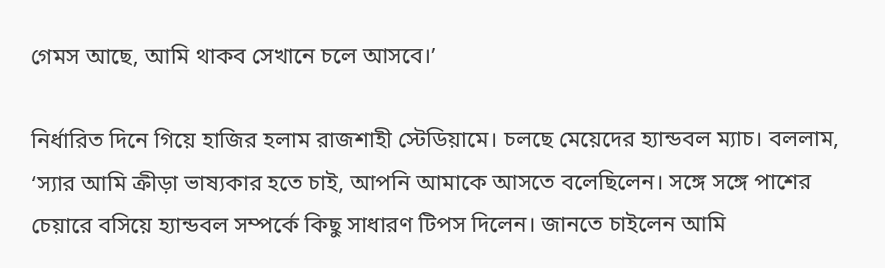গেমস আছে, আমি থাকব সেখানে চলে আসবে।’

নির্ধারিত দিনে গিয়ে হাজির হলাম রাজশাহী স্টেডিয়ামে। চলছে মেয়েদের হ্যান্ডবল ম্যাচ। বললাম, ‘স্যার আমি ক্রীড়া ভাষ্যকার হতে চাই, আপনি আমাকে আসতে বলেছিলেন। সঙ্গে সঙ্গে পাশের চেয়ারে বসিয়ে হ্যান্ডবল সম্পর্কে কিছু সাধারণ টিপস দিলেন। জানতে চাইলেন আমি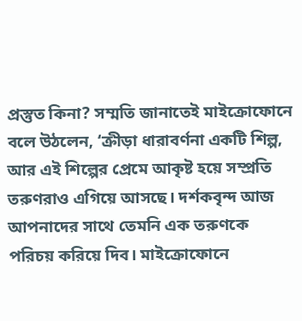প্রস্তুত কিনা? সম্মতি জানাতেই মাইক্রোফোনে বলে উঠলেন, ‘ক্রীড়া ধারাবর্ণনা একটি শিল্প, আর এই শিল্পের প্রেমে আকৃষ্ট হয়ে সম্প্রতি তরুণরাও এগিয়ে আসছে। দর্শকবৃন্দ আজ আপনাদের সাথে তেমনি এক তরুণকে পরিচয় করিয়ে দিব। মাইক্রোফোনে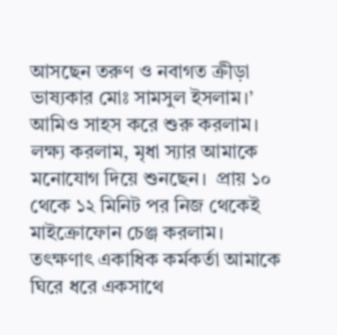আসছেন তরুণ ও নবাগত ক্রীড়া ভাষ্যকার মোঃ সামসুল ইসলাম।’ আমিও সাহস করে শুরু করলাম। লক্ষ্য করলাম, মৃধা স্যার আমাকে মনোযোগ দিয়ে শুনছেন।  প্রায় ১০ থেকে ১২ মিনিট পর নিজ থেকেই মাইক্রোফোন চেঞ্জ করলাম। তৎক্ষণাৎ একাধিক কর্মকর্তা আমাকে ঘিরে ধরে একসাথে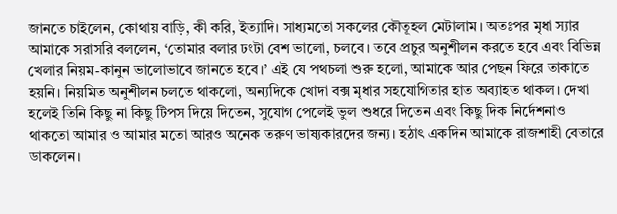জানতে চাইলেন, কোথায় বাড়ি, কী করি, ইত্যাদি। সাধ্যমতো সকলের কৌতূহল মেটালাম। অতঃপর মৃধা স্যার আমাকে সরাসরি বললেন, ‘তোমার বলার ঢংটা বেশ ভালো, চলবে। তবে প্রচুর অনুশীলন করতে হবে এবং বিভিন্ন খেলার নিয়ম-কানুন ভালোভাবে জানতে হবে।’ এই যে পথচলা শুরু হলো, আমাকে আর পেছন ফিরে তাকাতে হয়নি। নিয়মিত অনুশীলন চলতে থাকলো, অন্যদিকে খোদা বক্স মৃধার সহযোগিতার হাত অব্যাহত থাকল। দেখা হলেই তিনি কিছু না কিছু টিপস দিয়ে দিতেন, সুযোগ পেলেই ভুল শুধরে দিতেন এবং কিছু দিক নির্দেশনাও থাকতো আমার ও আমার মতো আরও অনেক তরুণ ভাষ্যকারদের জন্য। হঠাৎ একদিন আমাকে রাজশাহী বেতারে ডাকলেন।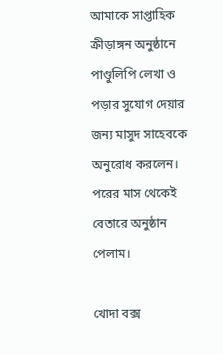আমাকে সাপ্তাহিক ক্রীড়াঙ্গন অনুষ্ঠানে পাণ্ডুলিপি লেখা ও পড়ার সুযোগ দেয়ার জন্য মাসুদ সাহেবকে অনুরোধ করলেন। পরের মাস থেকেই বেতারে অনুষ্ঠান পেলাম।

খোদা বক্স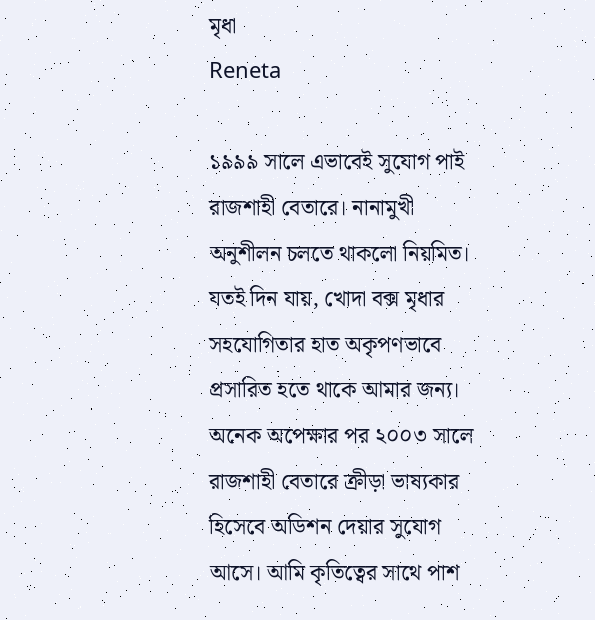মৃধা
Reneta

১৯৯৯ সালে এভাবেই সুযোগ পাই রাজশাহী বেতারে। নানামুখী অনুশীলন চলতে থাকলো নিয়মিত। যতই দিন যায়, খোদা বক্স মৃধার সহযোগিতার হাত অকৃপণভাবে প্রসারিত হতে থাকে আমার জন্য। অনেক অপেক্ষার পর ২০০৩ সালে রাজশাহী বেতারে ক্রীড়া ভাষ্যকার হিসেবে অডিশন দেয়ার সুযোগ আসে। আমি কৃতিত্বের সাথে পাশ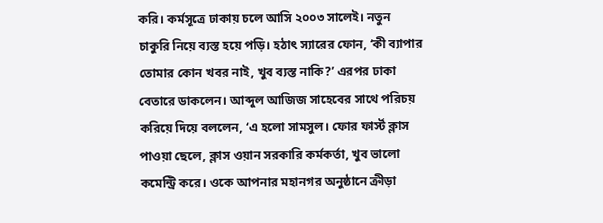করি। কর্মসূত্রে ঢাকায় চলে আসি ২০০৩ সালেই। নতুন চাকুরি নিয়ে ব্যস্ত হয়ে পড়ি। হঠাৎ স্যারের ফোন, ‘কী ব্যাপার তোমার কোন খবর নাই, খুব ব্যস্ত নাকি?’ এরপর ঢাকা বেতারে ডাকলেন। আব্দুল আজিজ সাহেবের সাথে পরিচয় করিয়ে দিয়ে বললেন, ‘এ হলো সামসুল। ফোর ফার্স্ট ক্লাস পাওয়া ছেলে, ক্লাস ওয়ান সরকারি কর্মকর্তা, খুব ভালো কমেন্ট্রি করে। ওকে আপনার মহানগর অনুষ্ঠানে ক্রীড়া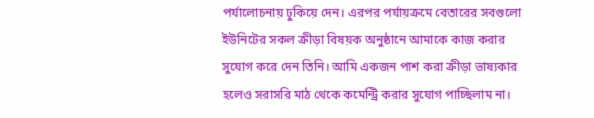পর্যালোচনায় ঢুকিয়ে দেন। এরপর পর্যায়ক্রমে বেতারের সবগুলো ইউনিটের সকল ক্রীড়া বিষয়ক অনুষ্ঠানে আমাকে কাজ করার সুযোগ করে দেন তিনি। আমি একজন পাশ করা ক্রীড়া ভাষ্যকার হলেও সরাসরি মাঠ থেকে কমেন্ট্রি করার সুযোগ পাচ্ছিলাম না।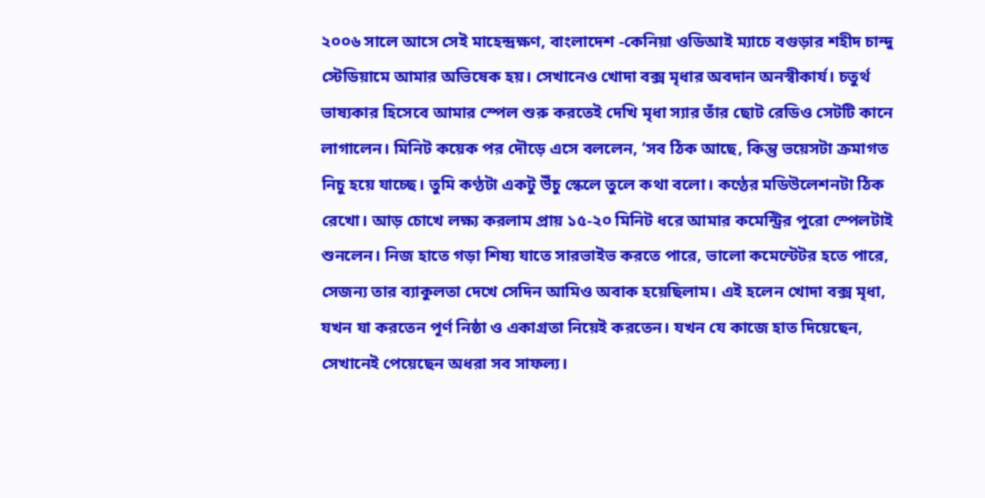২০০৬ সালে আসে সেই মাহেন্দ্রক্ষণ, বাংলাদেশ -কেনিয়া ওডিআই ম্যাচে বগুড়ার শহীদ চান্দু স্টেডিয়ামে আমার অভিষেক হয়। সেখানেও খোদা বক্স মৃধার অবদান অনস্বীকার্য। চতুর্থ ভাষ্যকার হিসেবে আমার স্পেল শুরু করতেই দেখি মৃধা স্যার তাঁর ছোট রেডিও সেটটি কানে লাগালেন। মিনিট কয়েক পর দৌড়ে এসে বললেন, ‘সব ঠিক আছে, কিন্তু ভয়েসটা ক্রমাগত নিচু হয়ে যাচ্ছে। তুমি কণ্ঠটা একটু উঁচু স্কেলে তুলে কথা বলো। কণ্ঠের মডিউলেশনটা ঠিক রেখো। আড় চোখে লক্ষ্য করলাম প্রায় ১৫-২০ মিনিট ধরে আমার কমেন্ট্রির পুরো স্পেলটাই শুনলেন। নিজ হাতে গড়া শিষ্য যাতে সারভাইভ করতে পারে, ভালো কমেন্টেটর হতে পারে, সেজন্য তার ব্যাকুলতা দেখে সেদিন আমিও অবাক হয়েছিলাম। এই হলেন খোদা বক্স মৃধা, যখন যা করতেন পূর্ণ নিষ্ঠা ও একাগ্রতা নিয়েই করতেন। যখন যে কাজে হাত দিয়েছেন, সেখানেই পেয়েছেন অধরা সব সাফল্য।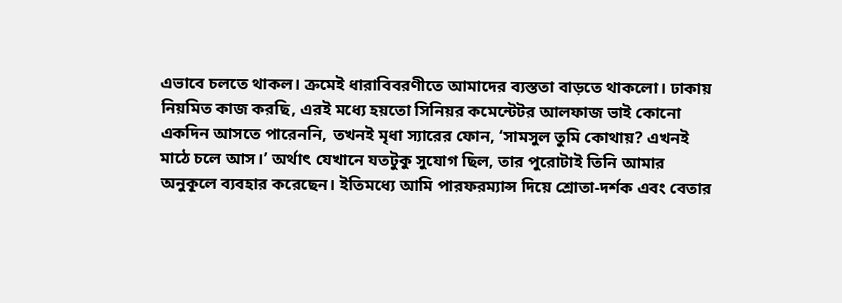এভাবে চলতে থাকল। ক্রমেই ধারাবিবরণীতে আমাদের ব্যস্ততা বাড়তে থাকলো। ঢাকায় নিয়মিত কাজ করছি, এরই মধ্যে হয়তো সিনিয়র কমেন্টেটর আলফাজ ভাই কোনো একদিন আসতে পারেননি, তখনই মৃধা স্যারের ফোন, ‘সামসুল তুমি কোথায়? এখনই মাঠে চলে আস।’ অর্থাৎ যেখানে যতটুকু সুযোগ ছিল, তার পুরোটাই তিনি আমার অনুকূলে ব্যবহার করেছেন। ইতিমধ্যে আমি পারফরম্যান্স দিয়ে শ্রোতা-দর্শক এবং বেতার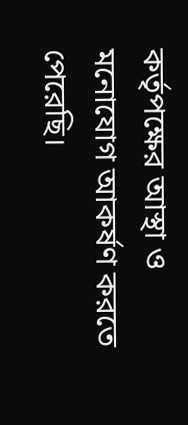কর্তৃপক্ষের আস্থা ও মনোযোগ আকর্ষণ করতে পেরেছি।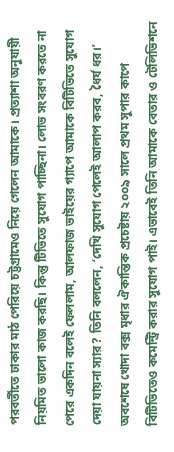পরবর্তীতে ঢাকার মাঠ পেরিয়ে চট্টগ্রামেও নিয়ে গেলেন আমাকে। প্রত্যাশা অনুযায়ী নিয়মিত ভালো কাজ করছি। কিন্তু টিভিতে সুযোগ পাচ্ছিনা। লোভ সংবরণ করতে না পেরে একদিন বলেই ফেললাম, আলফাজ ভাইয়ের গ্যাপে আমাকে বিটিভিতে সুযোগ দেয়া যায়না স্যার? তিনি বললেন, ‘দেখি সুযোগ পেলেই আলাপ করব, ধৈর্য ধর।’ অবশেষে খোদা বক্স মৃধার ঐকান্তিক প্রচেষ্টায় ২০০৯ সালে প্রথম সুপার কাপে বিটিভিতেও কমেন্ট্রি করার সুযোগ পাই। এভাবেই তিনি আমাকে বেতার ও টেলিভিশনে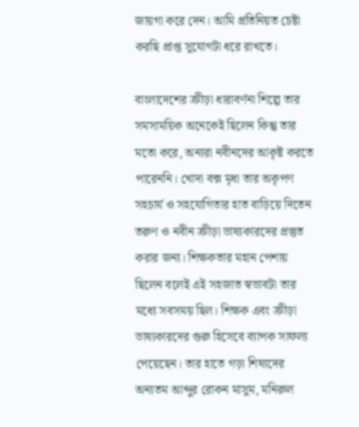জায়গা করে দেন। আমি প্রতিনিয়ত চেষ্টা করছি প্রাপ্ত সুযোগটা ধরে রাখতে।

বাংলাদেশের ক্রীড়া ধারাবর্ণনা শিল্পে তার সমসাময়িক অনেকেই ছিলেন কিন্তু তার মতো করে, অন্যরা নবীনদের আকৃষ্ট করতে পারেননি। খোদা বক্স মৃধা তার অকৃপণ সহচার্য ও সহযোগিতার হাত বাড়িয়ে দিতেন তরুণ ও নবীন ক্রীড়া ভাষ্যকারদের প্রস্তুত করার জন্য। শিক্ষকতার মহান পেশায় ছিলেন বলেই এই সহজাত স্বভাবটা তার মধ্যে সবসময় ছিল। শিক্ষক এবং ক্রীড়া ভাষ্যকারদের গুরু হিসেবে ব্যাপক সাফল্য পেয়েছেন। তার হাতে গড়া শিষ্যদের অন্যতম আব্দুর রোকন মাসুম, মনিরুল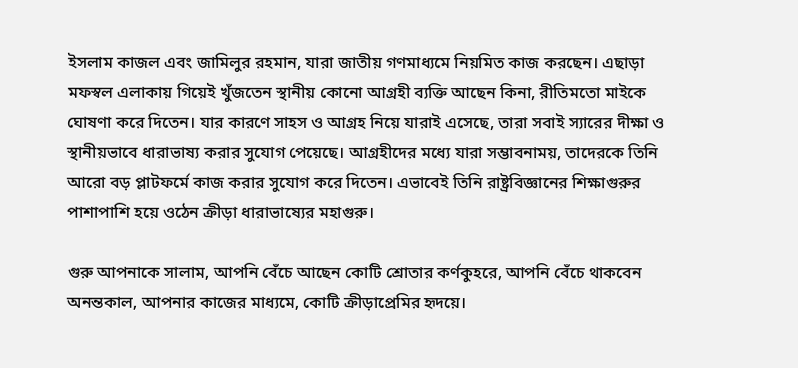ইসলাম কাজল এবং জামিলুর রহমান, যারা জাতীয় গণমাধ্যমে নিয়মিত কাজ করছেন। এছাড়া মফস্বল এলাকায় গিয়েই খুঁজতেন স্থানীয় কোনো আগ্রহী ব্যক্তি আছেন কিনা, রীতিমতো মাইকে ঘোষণা করে দিতেন। যার কারণে সাহস ও আগ্রহ নিয়ে যারাই এসেছে, তারা সবাই স্যারের দীক্ষা ও স্থানীয়ভাবে ধারাভাষ্য করার সুযোগ পেয়েছে। আগ্রহীদের মধ্যে যারা সম্ভাবনাময়, তাদেরকে তিনি আরো বড় প্লাটফর্মে কাজ করার সুযোগ করে দিতেন। এভাবেই তিনি রাষ্ট্রবিজ্ঞানের শিক্ষাগুরুর পাশাপাশি হয়ে ওঠেন ক্রীড়া ধারাভাষ্যের মহাগুরু।

গুরু আপনাকে সালাম, আপনি বেঁচে আছেন কোটি শ্রোতার কর্ণকুহরে, আপনি বেঁচে থাকবেন অনন্তকাল, আপনার কাজের মাধ্যমে, কোটি ক্রীড়াপ্রেমির হৃদয়ে।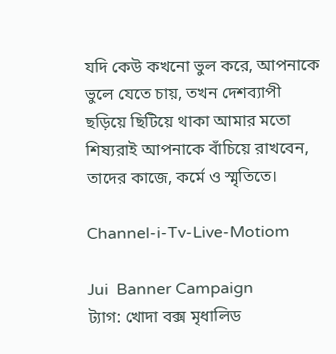যদি কেউ কখনো ভুল করে, আপনাকে ভুলে যেতে চায়, তখন দেশব্যাপী ছড়িয়ে ছিটিয়ে থাকা আমার মতো শিষ্যরাই আপনাকে বাঁচিয়ে রাখবেন, তাদের কাজে, কর্মে ও স্মৃতিতে।

Channel-i-Tv-Live-Motiom

Jui  Banner Campaign
ট্যাগ: খোদা বক্স মৃধালিড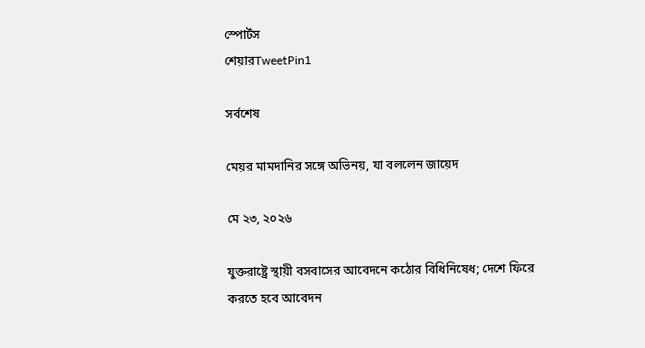স্পোর্টস
শেয়ারTweetPin1

সর্বশেষ

মেয়র মামদানির সঙ্গে অভিনয়, যা বললেন জায়েদ

মে ২৩, ২০২৬

যুক্তরাষ্ট্রে স্থায়ী বসবাসের আবেদনে কঠোর বিধিনিষেধ; দেশে ফিরে করতে হবে আবেদন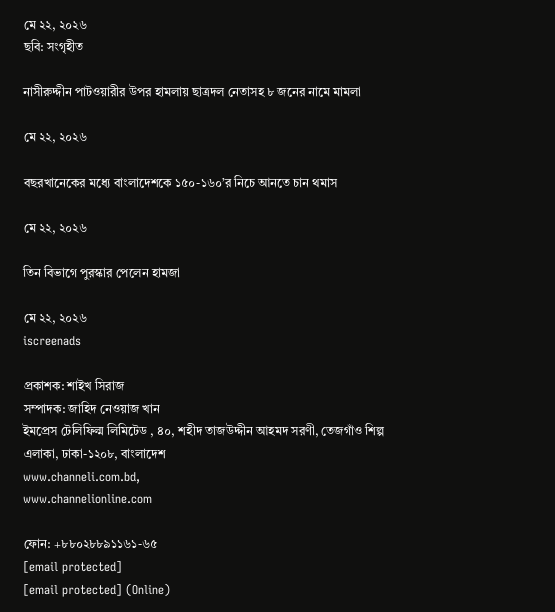মে ২২, ২০২৬
ছবি: সংগৃহীত

নাসীরুদ্দীন পাটওয়ারীর উপর হামলায় ছাত্রদল নেতাসহ ৮ জনের নামে মামলা

মে ২২, ২০২৬

বছরখানেকের মধ্যে বাংলাদেশকে ১৫০-১৬০’র নিচে আনতে চান থমাস

মে ২২, ২০২৬

তিন বিভাগে পুরস্কার পেলেন হামজা

মে ২২, ২০২৬
iscreenads

প্রকাশক: শাইখ সিরাজ
সম্পাদক: জাহিদ নেওয়াজ খান
ইমপ্রেস টেলিফিল্ম লিমিটেড , ৪০, শহীদ তাজউদ্দীন আহমদ সরণী, তেজগাঁও শিল্প এলাকা, ঢাকা-১২০৮, বাংলাদেশ
www.channeli.com.bd,
www.channelionline.com

ফোন: +৮৮০২৮৮৯১১৬১-৬৫
[email protected]
[email protected] (Online)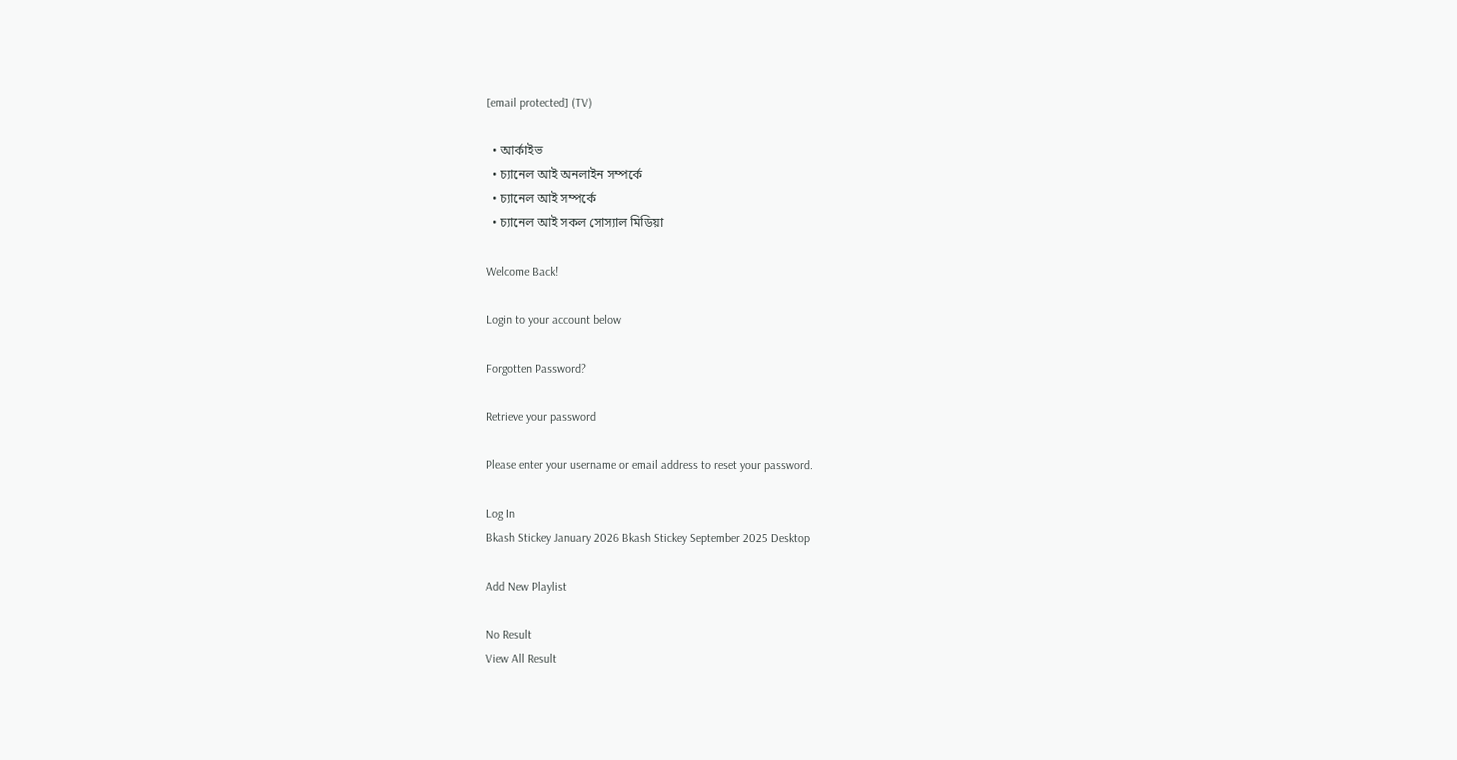[email protected] (TV)

  • আর্কাইভ
  • চ্যানেল আই অনলাইন সম্পর্কে
  • চ্যানেল আই সম্পর্কে
  • চ্যানেল আই সকল সোস্যাল মিডিয়া

Welcome Back!

Login to your account below

Forgotten Password?

Retrieve your password

Please enter your username or email address to reset your password.

Log In
Bkash Stickey January 2026 Bkash Stickey September 2025 Desktop

Add New Playlist

No Result
View All Result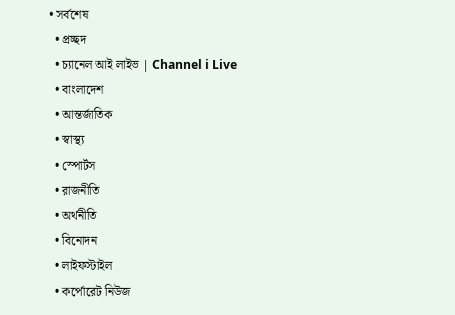• সর্বশেষ
  • প্রচ্ছদ
  • চ্যানেল আই লাইভ | Channel i Live
  • বাংলাদেশ
  • আন্তর্জাতিক
  • স্বাস্থ্য
  • স্পোর্টস
  • রাজনীতি
  • অর্থনীতি
  • বিনোদন
  • লাইফস্টাইল
  • কর্পোরেট নিউজ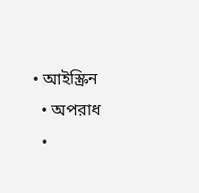• আইস্ক্রিন
  • অপরাধ
  •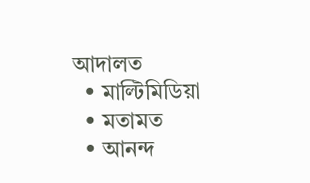আদালত
  • মাল্টিমিডিয়া
  • মতামত
  • আনন্দ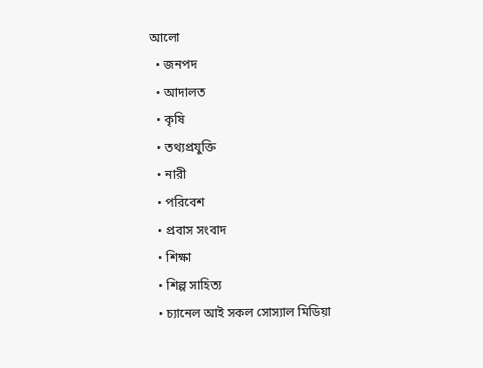আলো
  • জনপদ
  • আদালত
  • কৃষি
  • তথ্যপ্রযুক্তি
  • নারী
  • পরিবেশ
  • প্রবাস সংবাদ
  • শিক্ষা
  • শিল্প সাহিত্য
  • চ্যানেল আই সকল সোস্যাল মিডিয়া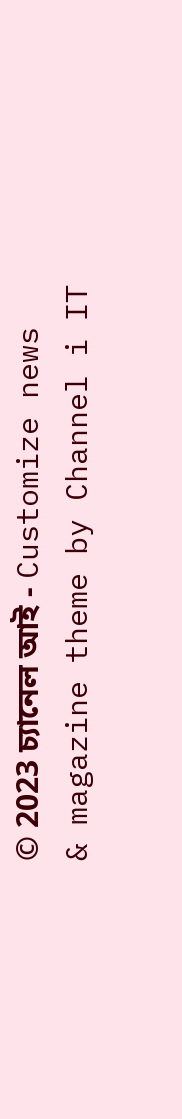© 2023 চ্যানেল আই - Customize news & magazine theme by Channel i IT